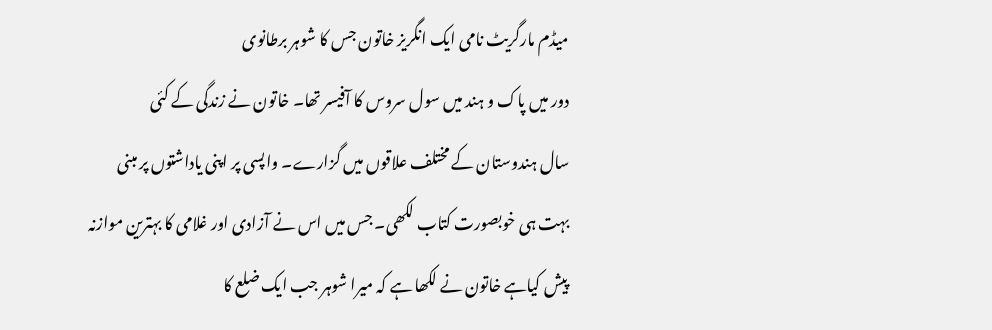میڈم مارگریٹ نامی ایک انگریز خاتون جس کا شوہر برطانوی
دور میں پاک و ہند میں سول سروس کا آفیسر تھا۔ خاتون نے زندگی کے کئی
سال ہندوستان کے مختلف علاقوں میں گزارے۔ واپسی پر اپنی یاداشتوں پر مبنی
بہت ہی خوبصورت کتاب لکھی۔ جس میں اس نے آزادی اور غلامی کا بہترین موازنہ
پیش کیاہے خاتون نے لکھا ہے کہ میرا شوہر جب ایک ضلع کا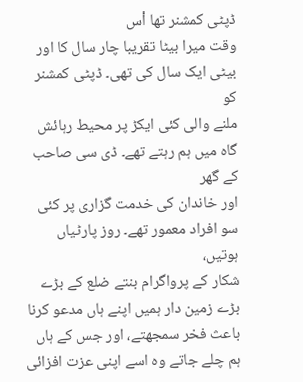ڈپٹی کمشنر تھا اْس
وقت میرا بیٹا تقریبا چار سال کا اور بیٹی ایک سال کی تھی۔ ڈپٹی کمشنر کو
ملنے والی کئی ایکڑ پر محیط رہائش گاہ میں ہم رہتے تھے۔ ڈی سی صاحب کے گھر
اور خاندان کی خدمت گزاری پر کئی سو افراد معمور تھے۔ روز پارٹیاں ہوتیں،
شکار کے پرواگرام بنتے ضلع کے بڑے بڑے زمین دار ہمیں اپنے ہاں مدعو کرنا
باعث فخر سمجھتے، اور جس کے ہاں ہم چلے جاتے وہ اسے اپنی عزت افزائی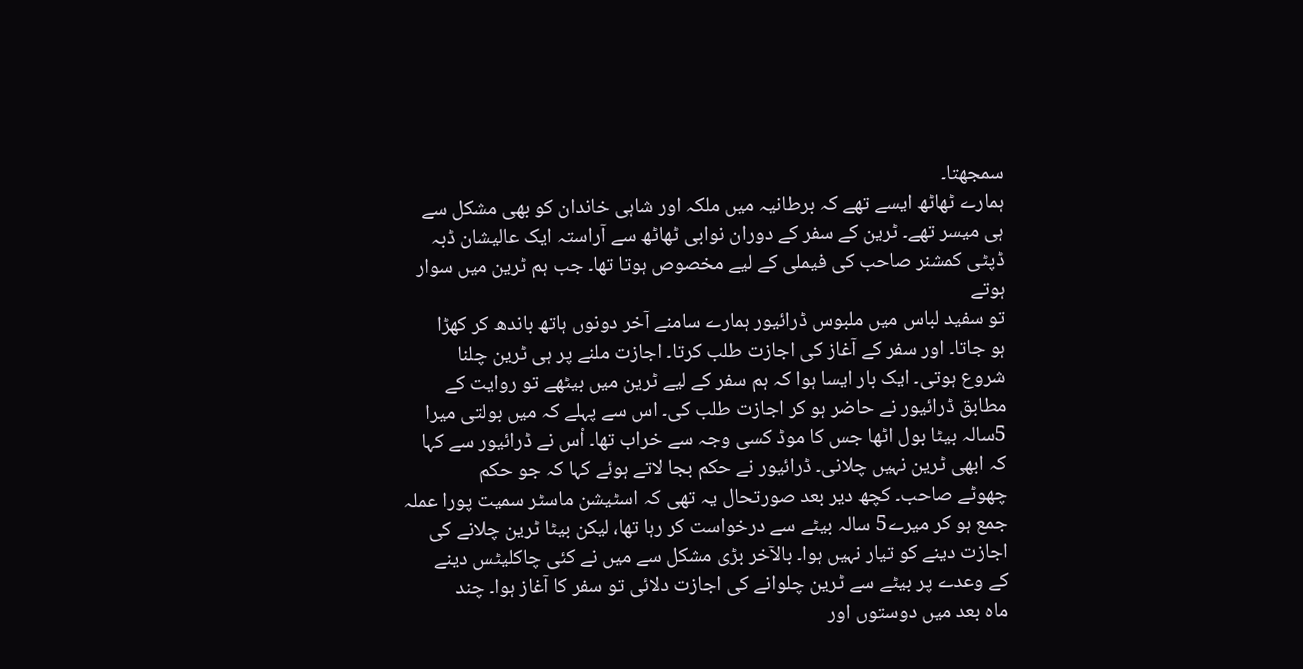سمجھتا۔
ہمارے ٹھاٹھ ایسے تھے کہ برطانیہ میں ملکہ اور شاہی خاندان کو بھی مشکل سے
ہی میسر تھے۔ ٹرین کے سفر کے دوران نوابی ٹھاٹھ سے آراستہ ایک عالیشان ڈبہ
ڈپٹی کمشنر صاحب کی فیملی کے لیے مخصوص ہوتا تھا۔ جب ہم ٹرین میں سوار ہوتے
تو سفید لباس میں ملبوس ڈرائیور ہمارے سامنے آخر دونوں ہاتھ باندھ کر کھڑا
ہو جاتا۔ اور سفر کے آغاز کی اجازت طلب کرتا۔ اجازت ملنے پر ہی ٹرین چلنا
شروع ہوتی۔ ایک بار ایسا ہوا کہ ہم سفر کے لیے ٹرین میں بیٹھے تو روایت کے
مطابق ڈرائیور نے حاضر ہو کر اجازت طلب کی۔ اس سے پہلے کہ میں بولتی میرا
5سالہ بیٹا بول اٹھا جس کا موڈ کسی وجہ سے خراب تھا۔ اْس نے ڈرائیور سے کہا
کہ ابھی ٹرین نہیں چلانی۔ ڈرائیور نے حکم بجا لاتے ہوئے کہا کہ جو حکم
چھوٹے صاحب۔ کچھ دیر بعد صورتحال یہ تھی کہ اسٹیشن ماسٹر سمیت پورا عملہ
جمع ہو کر میرے5 سالہ بیٹے سے درخواست کر رہا تھا، لیکن بیٹا ٹرین چلانے کی
اجازت دینے کو تیار نہیں ہوا۔ بالآخر بڑی مشکل سے میں نے کئی چاکلیٹس دینے
کے وعدے پر بیٹے سے ٹرین چلوانے کی اجازت دلائی تو سفر کا آغاز ہوا۔ چند
ماہ بعد میں دوستوں اور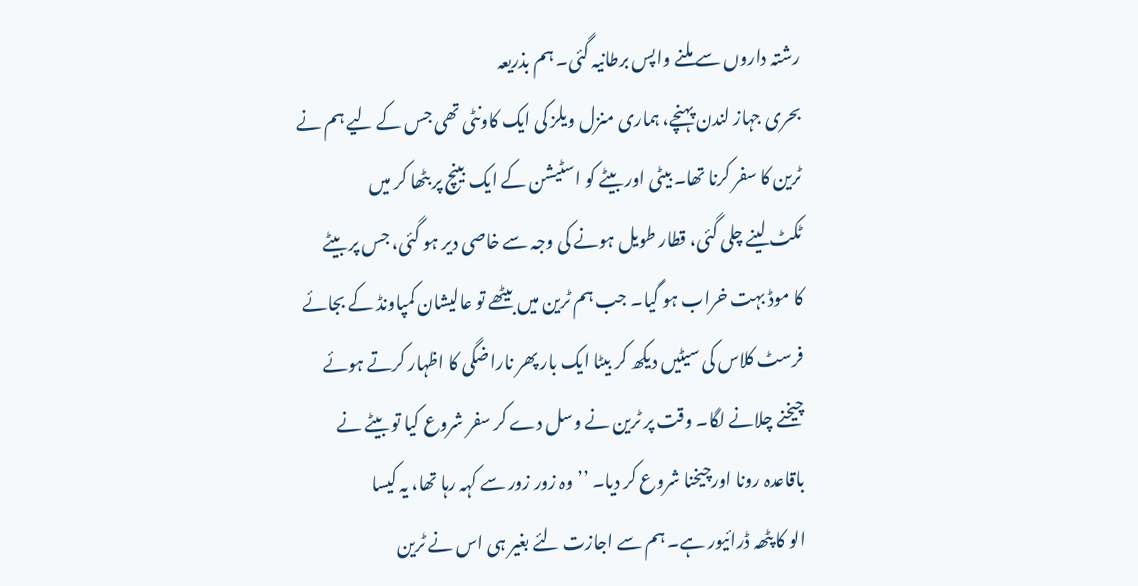رشتہ داروں سے ملنے واپس برطانیہ گئی۔ ہم بذریعہ
بحری جہاز لندن پہنچے، ہماری منزل ویلز کی ایک کاونٹی تھی جس کے لیے ہم نے
ٹرین کا سفر کرنا تھا۔ بیٹی اور بیٹے کو اسٹیشن کے ایک بینچ پر بٹھا کر میں
ٹکٹ لینے چلی گئی، قطار طویل ہونے کی وجہ سے خاصی دیر ہو گئی، جس پر بیٹے
کا موڈ بہت خراب ہو گیا۔ جب ہم ٹرین میں بیٹھے تو عالیشان کمپاونڈ کے بجائے
فرسٹ کلاس کی سیٹیں دیکھ کر بیٹا ایک بار پھر ناراضگی کا اظہار کرتے ہوئے
چیخنے چلانے لگا۔ وقت پر ٹرین نے وسل دے کر سفر شروع کیا تو بیٹے نے
باقاعدہ رونا اورچیخنا شروع کر دیا۔ ’’ وہ زور زور سے کہہ رہا تھا، یہ کیسا
الو کا پٹھہ ڈرائیور ہے۔ ہم سے اجازت لئے بغیر ہی اس نے ٹرین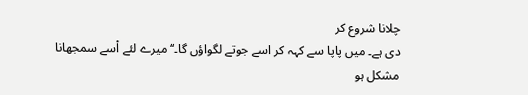چلانا شروع کر
دی ہے۔ میں پاپا سے کہہ کر اسے جوتے لگواؤں گا۔‘‘ میرے لئے اْسے سمجھانا
مشکل ہو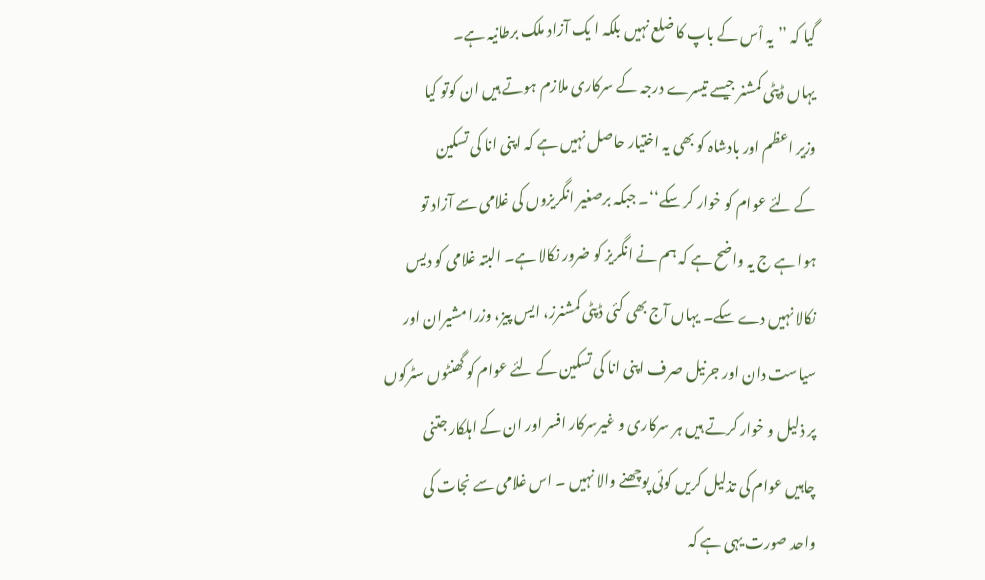گیا کہ ’’یہ اْس کے باپ کا ضلع نہیں بلکہ ا یک آزاد ملک برطانیہ ہے۔
یہاں ڈپٹی کمشنر جیسے تیسرے درجہ کے سرکاری ملازم ہوتے ہیں ان کوتو کیا
وزیر اعظم اور بادشاہ کو بھی یہ اختیار حاصل نہیں ہے کہ اپنی انا کی تسکین
کے لئے عوام کو خوار کر سکے‘‘۔ جبکہ برصغیر انگریزوں کی غلامی سے آزاد تو
ہوا ہے ج یہ واضح ہے کہ ہم نے انگریز کو ضرور نکالا ہے۔ البتہ غلامی کو دیس
نکالا نہیں دے سکے۔ یہاں آج بھی کئی ڈپٹی کمشنرز، ایس پیز، وزرا مشیران اور
سیاست دان اور جرنیل صرف اپنی انا کی تسکین کے لئے عوام کو گھنٹوں سٹرکوں
پر ذلیل و خوار کرتے ہیں ہر سرکاری و غیرسرکار افسر اور ان کے اہلکار جتنی
چاہیں عوام کی تذلیل کریں کوئی پوچھنے والا نہیں ۔ اس غلامی سے نجات کی
واحد صورت یہی ہے کہ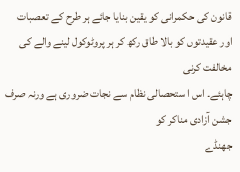قانون کی حکمرانی کو یقین بنایا جائے ہر طرح کے تعصبات
اور عقیدتوں کو بالا طاق رکھ کر ہر پروٹوکول لینے والے کی مخالفت کرنی
چاہئے۔ اس ا ستحصالی نظام سے نجات ضروری ہے ورنہ صرف جشن آزادی مناکر کو
جھنڈے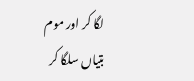لگا کر اور موم بتیاں سلگا کر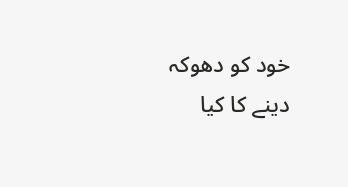خود کو دھوکہ دینے کا کیا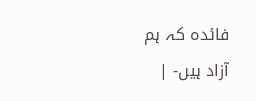فائدہ کہ ہم
آزاد ہیں- |